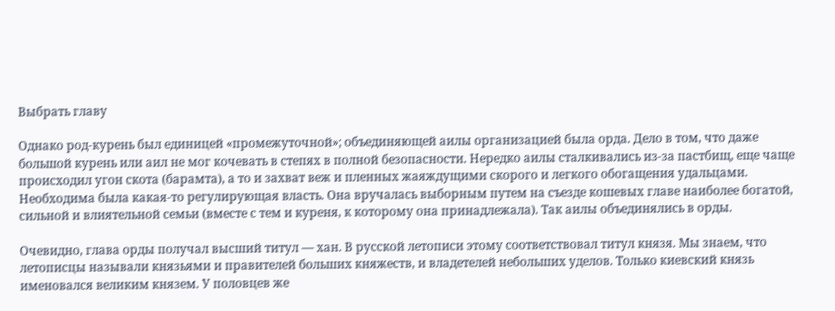Выбрать главу

Однако род-курень был единицей «промежуточной»; объединяющей аилы организацией была орда. Дело в том, что даже большой курень или аил не мог кочевать в степях в полной безопасности. Нередко аилы сталкивались из-за пастбищ, еще чаще происходил угон скота (барамта), а то и захват веж и пленных жаяждущими скорого и легкого обогащения удальцами. Необходима была какая-то регулирующая власть. Она вручалась выборным путем на съезде кошевых главе наиболее богатой, сильной и влиятельной семьи (вместе с тем и куреня, к которому она принадлежала). Так аилы объединялись в орды.

Очевидно, глава орды получал высший титул — хан. В русской летописи этому соответствовал титул князя. Мы знаем, что летописцы называли князьями и правителей больших княжеств, и владетелей небольших уделов. Только киевский князь именовался великим князем. У половцев же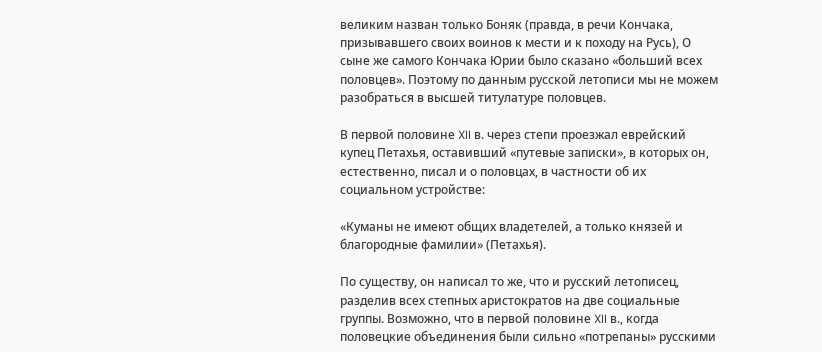великим назван только Боняк (правда, в речи Кончака, призывавшего своих воинов к мести и к походу на Русь), О сыне же самого Кончака Юрии было сказано «больший всех половцев». Поэтому по данным русской летописи мы не можем разобраться в высшей титулатуре половцев.

В первой половине XII в. через степи проезжал еврейский купец Петахья, оставивший «путевые записки», в которых он, естественно, писал и о половцах, в частности об их социальном устройстве:

«Куманы не имеют общих владетелей, а только князей и благородные фамилии» (Петахья).

По существу, он написал то же, что и русский летописец, разделив всех степных аристократов на две социальные группы. Возможно, что в первой половине XII в., когда половецкие объединения были сильно «потрепаны» русскими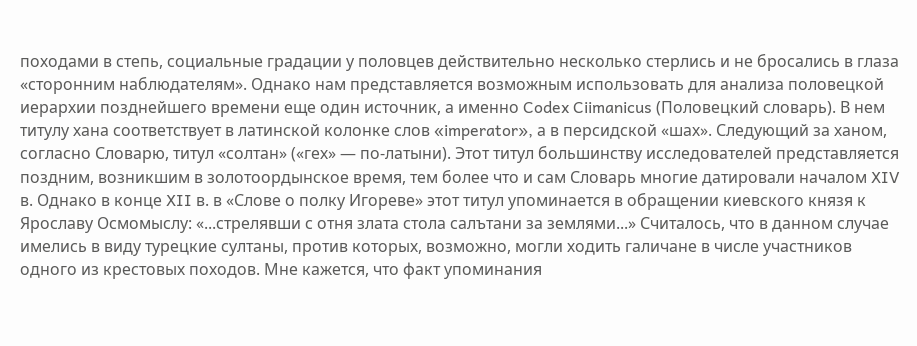походами в степь, социальные градации у половцев действительно несколько стерлись и не бросались в глаза «сторонним наблюдателям». Однако нам представляется возможным использовать для анализа половецкой иерархии позднейшего времени еще один источник, а именно Codex Ciimanicus (Половецкий словарь). В нем титулу хана соответствует в латинской колонке слов «imperator», а в персидской «шах». Следующий за ханом, согласно Словарю, титул «солтан» («гех» — по-латыни). Этот титул большинству исследователей представляется поздним, возникшим в золотоордынское время, тем более что и сам Словарь многие датировали началом XIV в. Однако в конце XII в. в «Слове о полку Игореве» этот титул упоминается в обращении киевского князя к Ярославу Осмомыслу: «...стрелявши с отня злата стола салътани за землями...» Считалось, что в данном случае имелись в виду турецкие султаны, против которых, возможно, могли ходить галичане в числе участников одного из крестовых походов. Мне кажется, что факт упоминания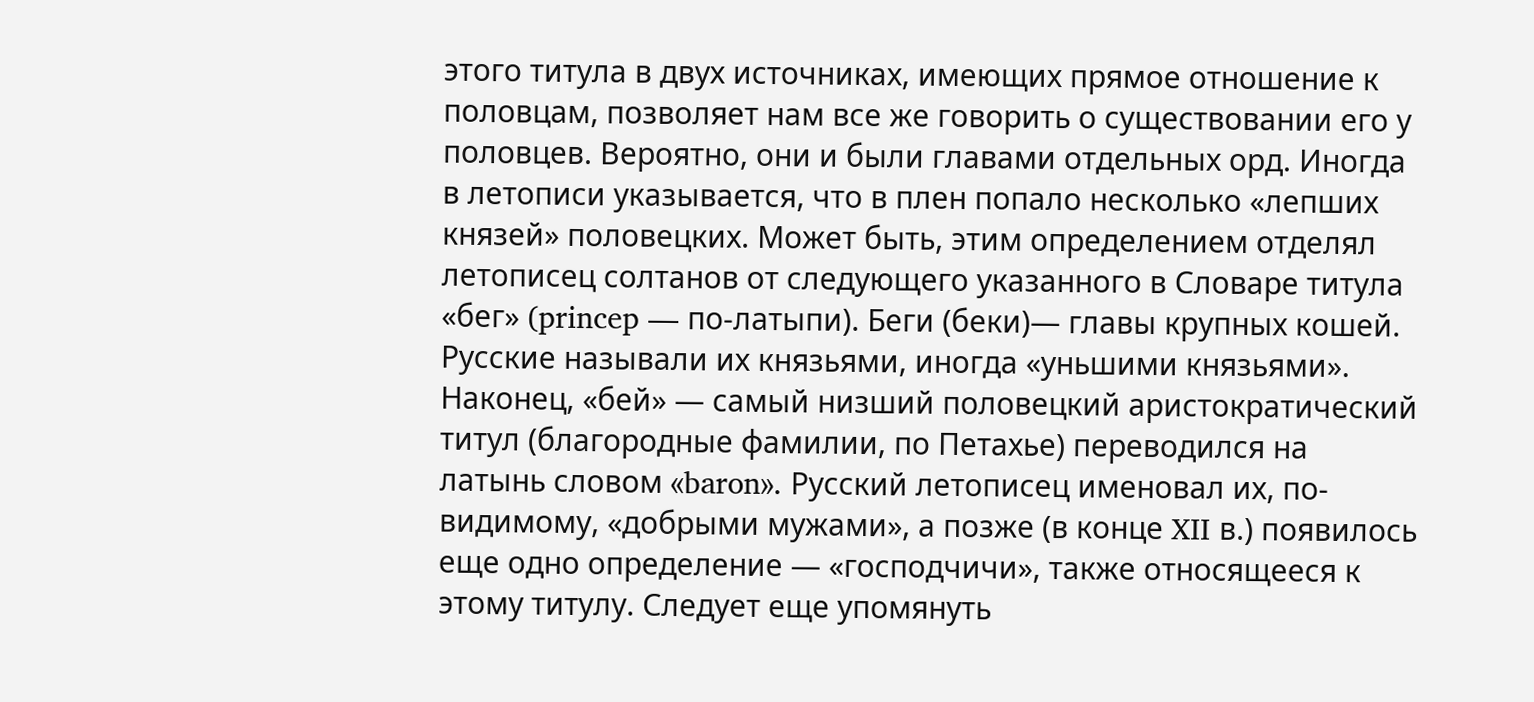этого титула в двух источниках, имеющих прямое отношение к половцам, позволяет нам все же говорить о существовании его у половцев. Вероятно, они и были главами отдельных орд. Иногда в летописи указывается, что в плен попало несколько «лепших князей» половецких. Может быть, этим определением отделял летописец солтанов от следующего указанного в Словаре титула «бег» (princep — по-латыпи). Беги (беки)— главы крупных кошей. Русские называли их князьями, иногда «уньшими князьями». Наконец, «бей» — самый низший половецкий аристократический титул (благородные фамилии, по Петахье) переводился на латынь словом «baron». Русский летописец именовал их, по-видимому, «добрыми мужами», а позже (в конце XII в.) появилось еще одно определение — «господчичи», также относящееся к этому титулу. Следует еще упомянуть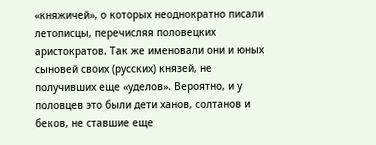«княжичей», о которых неоднократно писали летописцы, перечисляя половецких аристократов. Так же именовали они и юных сыновей своих (русских) князей, не получивших еще «уделов». Вероятно, и у половцев это были дети ханов, солтанов и беков, не ставшие еще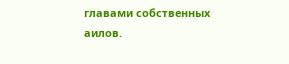главами собственных аилов.